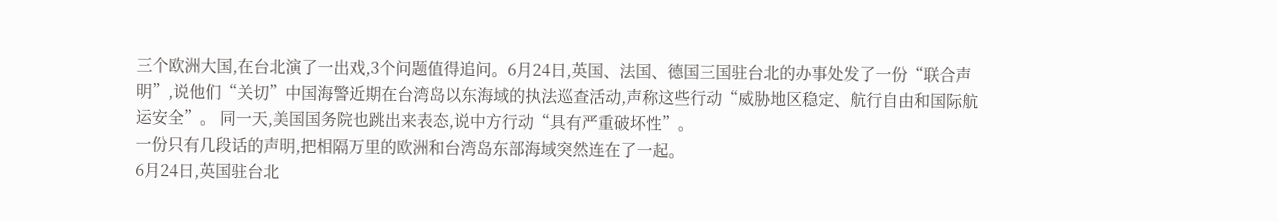三个欧洲大国,在台北演了一出戏,3个问题值得追问。6月24日,英国、法国、德国三国驻台北的办事处发了一份“联合声明”,说他们“关切”中国海警近期在台湾岛以东海域的执法巡查活动,声称这些行动“威胁地区稳定、航行自由和国际航运安全”。 同一天,美国国务院也跳出来表态,说中方行动“具有严重破坏性”。
一份只有几段话的声明,把相隔万里的欧洲和台湾岛东部海域突然连在了一起。
6月24日,英国驻台北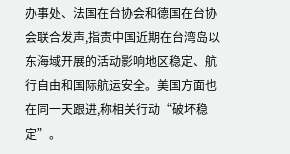办事处、法国在台协会和德国在台协会联合发声,指责中国近期在台湾岛以东海域开展的活动影响地区稳定、航行自由和国际航运安全。美国方面也在同一天跟进,称相关行动“破坏稳定”。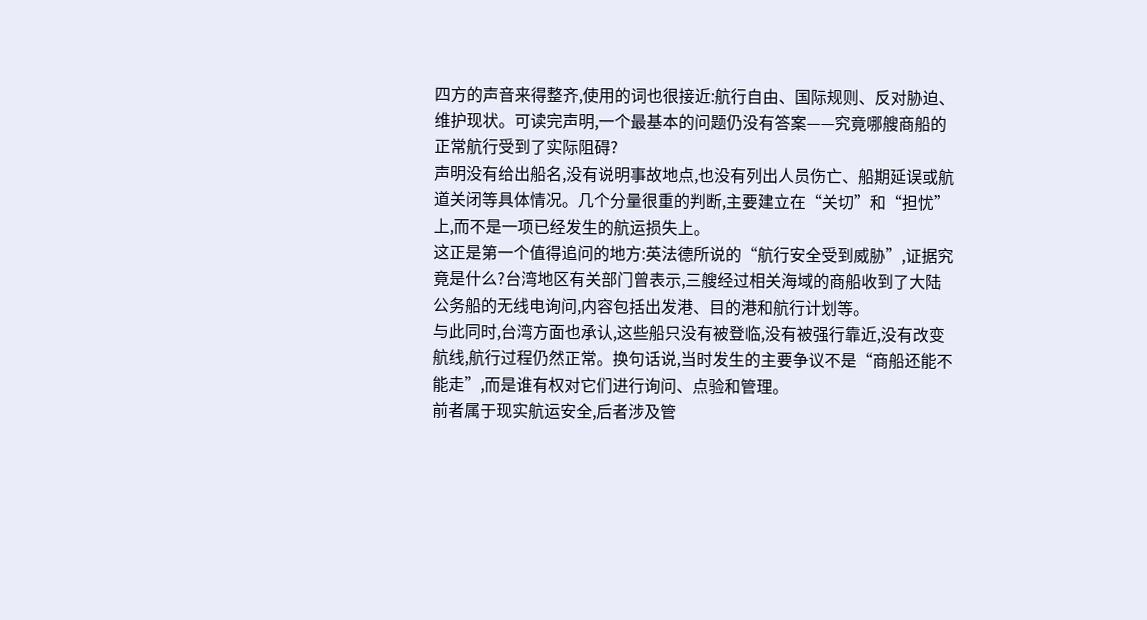四方的声音来得整齐,使用的词也很接近:航行自由、国际规则、反对胁迫、维护现状。可读完声明,一个最基本的问题仍没有答案——究竟哪艘商船的正常航行受到了实际阻碍?
声明没有给出船名,没有说明事故地点,也没有列出人员伤亡、船期延误或航道关闭等具体情况。几个分量很重的判断,主要建立在“关切”和“担忧”上,而不是一项已经发生的航运损失上。
这正是第一个值得追问的地方:英法德所说的“航行安全受到威胁”,证据究竟是什么?台湾地区有关部门曾表示,三艘经过相关海域的商船收到了大陆公务船的无线电询问,内容包括出发港、目的港和航行计划等。
与此同时,台湾方面也承认,这些船只没有被登临,没有被强行靠近,没有改变航线,航行过程仍然正常。换句话说,当时发生的主要争议不是“商船还能不能走”,而是谁有权对它们进行询问、点验和管理。
前者属于现实航运安全,后者涉及管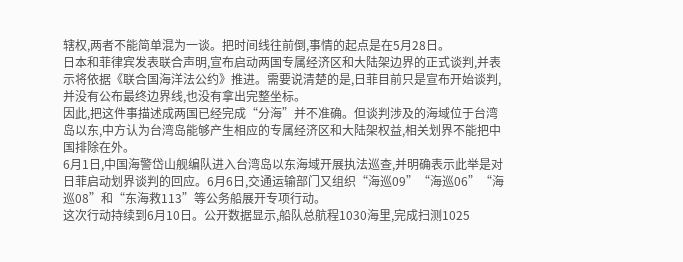辖权,两者不能简单混为一谈。把时间线往前倒,事情的起点是在5月28日。
日本和菲律宾发表联合声明,宣布启动两国专属经济区和大陆架边界的正式谈判,并表示将依据《联合国海洋法公约》推进。需要说清楚的是,日菲目前只是宣布开始谈判,并没有公布最终边界线,也没有拿出完整坐标。
因此,把这件事描述成两国已经完成“分海”并不准确。但谈判涉及的海域位于台湾岛以东,中方认为台湾岛能够产生相应的专属经济区和大陆架权益,相关划界不能把中国排除在外。
6月1日,中国海警岱山舰编队进入台湾岛以东海域开展执法巡查,并明确表示此举是对日菲启动划界谈判的回应。6月6日,交通运输部门又组织“海巡09”“海巡06”“海巡08”和“东海救113”等公务船展开专项行动。
这次行动持续到6月10日。公开数据显示,船队总航程1030海里,完成扫测1025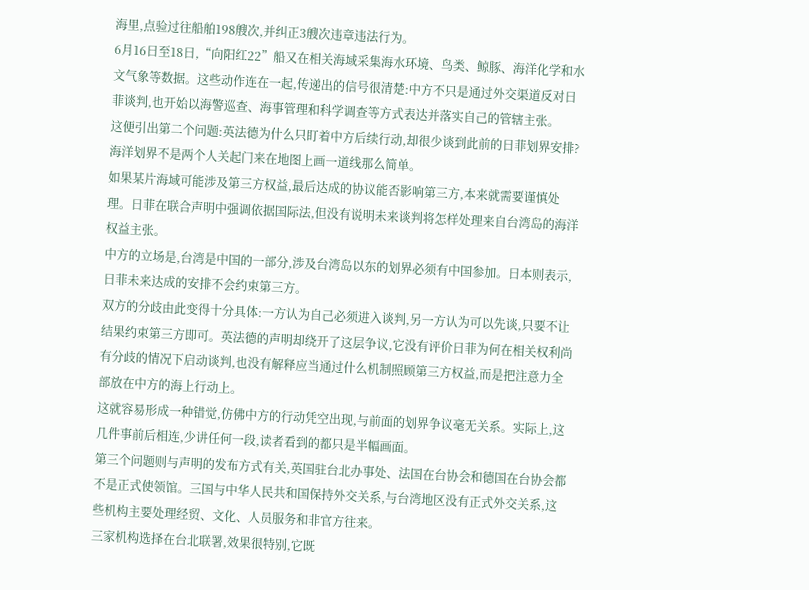海里,点验过往船舶198艘次,并纠正3艘次违章违法行为。
6月16日至18日,“向阳红22”船又在相关海域采集海水环境、鸟类、鲸豚、海洋化学和水文气象等数据。这些动作连在一起,传递出的信号很清楚:中方不只是通过外交渠道反对日菲谈判,也开始以海警巡查、海事管理和科学调查等方式表达并落实自己的管辖主张。
这便引出第二个问题:英法德为什么只盯着中方后续行动,却很少谈到此前的日菲划界安排?海洋划界不是两个人关起门来在地图上画一道线那么简单。
如果某片海域可能涉及第三方权益,最后达成的协议能否影响第三方,本来就需要谨慎处理。日菲在联合声明中强调依据国际法,但没有说明未来谈判将怎样处理来自台湾岛的海洋权益主张。
中方的立场是,台湾是中国的一部分,涉及台湾岛以东的划界必须有中国参加。日本则表示,日菲未来达成的安排不会约束第三方。
双方的分歧由此变得十分具体:一方认为自己必须进入谈判,另一方认为可以先谈,只要不让结果约束第三方即可。英法德的声明却绕开了这层争议,它没有评价日菲为何在相关权利尚有分歧的情况下启动谈判,也没有解释应当通过什么机制照顾第三方权益,而是把注意力全部放在中方的海上行动上。
这就容易形成一种错觉,仿佛中方的行动凭空出现,与前面的划界争议毫无关系。实际上,这几件事前后相连,少讲任何一段,读者看到的都只是半幅画面。
第三个问题则与声明的发布方式有关,英国驻台北办事处、法国在台协会和德国在台协会都不是正式使领馆。三国与中华人民共和国保持外交关系,与台湾地区没有正式外交关系,这些机构主要处理经贸、文化、人员服务和非官方往来。
三家机构选择在台北联署,效果很特别,它既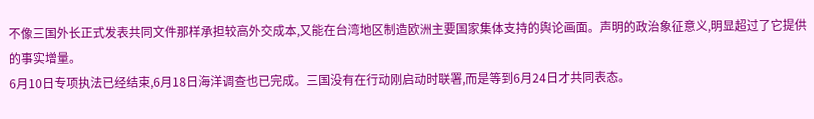不像三国外长正式发表共同文件那样承担较高外交成本,又能在台湾地区制造欧洲主要国家集体支持的舆论画面。声明的政治象征意义,明显超过了它提供的事实增量。
6月10日专项执法已经结束,6月18日海洋调查也已完成。三国没有在行动刚启动时联署,而是等到6月24日才共同表态。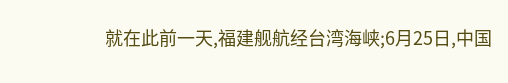就在此前一天,福建舰航经台湾海峡;6月25日,中国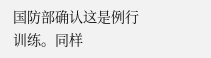国防部确认这是例行训练。同样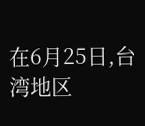在6月25日,台湾地区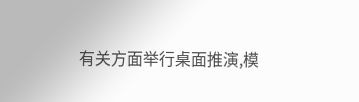有关方面举行桌面推演,模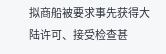拟商船被要求事先获得大陆许可、接受检查甚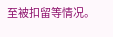至被扣留等情况。